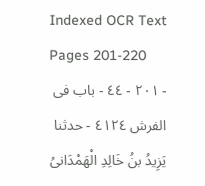Indexed OCR Text
Pages 201-220
- ٢٠١ - ٤٤ - باب فی الفرش ٤١٢٤ - حدثنا يَزِيدُ بنُ خَالِدِ الْهَمْدَانىُ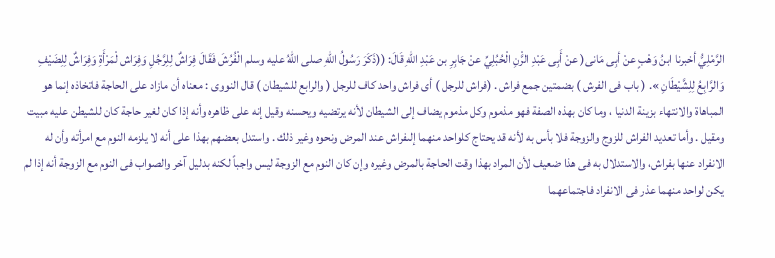الرَّمْلِيُّ أخبرنا ابنُ وَهْبٍ عنْ أبِى مَانى( عنْ أَبِى عَبْدِ الرَّْنِ الْحُبُلِيِّ عنْ جَابِرِ بن عَبْدِ اللهِ قَالَ: ((ذَكَرَ رَسُولُ اللهِ صلى اللهُ عليه وسلم الْفُرُشَ فَقَالَ فِرَاشٌ لِلِرَّجُلِ وَفِرَاش لْمَرْأَةِ وَفِرَاشٌ لِلِضَيْفِ وَالرَّابِعُ لِلِشَّيْطَانِ ». ( باب فى الفرش ) بضمتين جمع فراش . (فراش للرجل ) أى فراش واحد كاف للرجل ( والرابع للشيطان ) قال النووى : معناه أن مازاد على الحاجة فاتخاذه إنما هو المباهاة والانتهاء بزينة الدنيا ، وما كان بهذه الصفة فهو مذموم وكل مذموم يضاف إلى الشيطان لأنه يرتضيه ويحسنه وقيل إنه على ظاهره وأنه إذا كان لغير حاجة كان للشيطن عليه مبيت ومقيل . وأما تعديد الفراش للزوج والزوجة فلا بأس به لأنه قد يحتاج كلواحد منهما إلىفراش عند المرض ونحوه وغير ذلك . واستدل بعضهم بهذا على أنه لا يلزمه النوم مع امرأته وأن له الانفراد عنها بفراش، والاستدلال به فى هذا ضعيف لأن المراد بهذا وقت الحاجة بالمرض وغيره وإن كان النوم مع الزوجة ليس واجباً لكنه بدليل آخر والصواب فى النوم مع الزوجة أنه إذا لم يكن لواحد منهما عذر فى الانفراد فاجتماعهما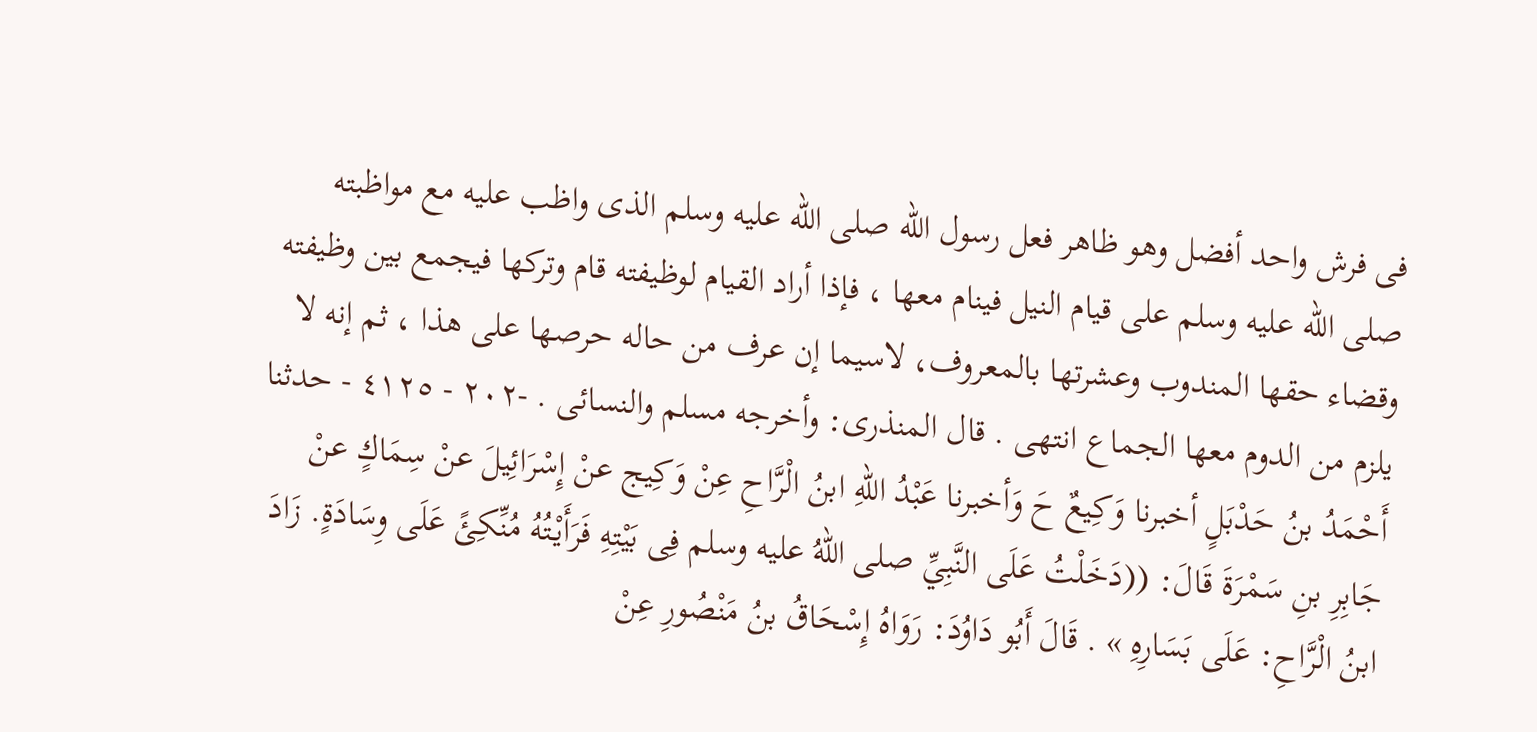فى فرش واحد أفضل وهو ظاهر فعل رسول الله صلى الله عليه وسلم الذى واظب عليه مع مواظبته صلى الله عليه وسلم على قيام النيل فينام معها ، فإذا أراد القيام لوظيفته قام وتركها فيجمع بين وظيفته وقضاء حقها المندوب وعشرتها بالمعروف، لاسيما إن عرف من حاله حرصها على هذا ، ثم إنه لا يلزم من الدوم معها الجماع انتهى . قال المنذرى: وأخرجه مسلم والنسائى . -٢٠٢ - ٤١٢٥ - حدثنا أَحْمَدُ بنُ حَدْبَلٍ أخبرنا وَكِيعٌ حَ وَأخبرنا عَبْدُ اللهِ ابنُ الْرَّاحِ عِنْ وَكِيج عنْ إِسْرَائِيلَ عنْ سِمَاكٍ عنْ جَابِرِ بنِ سَمْرَةَ قَالَ: ((دَخَلْتُ عَلَى النَّبِيِّ صلى اللهُ عليه وسلم فِى بَيْتِهِ فَرَأَيْتُهُ مُنِّكِئً عَلَى وِسَادَةٍ. زَادَ ابنُ الْرَّاحِ: عَلَى بَسَارِهِ » . قَالَ أَبُو دَاوُدَ: رَوَاهُ إِسْحَاقُ بنُ مَنْصُورِ عِنْ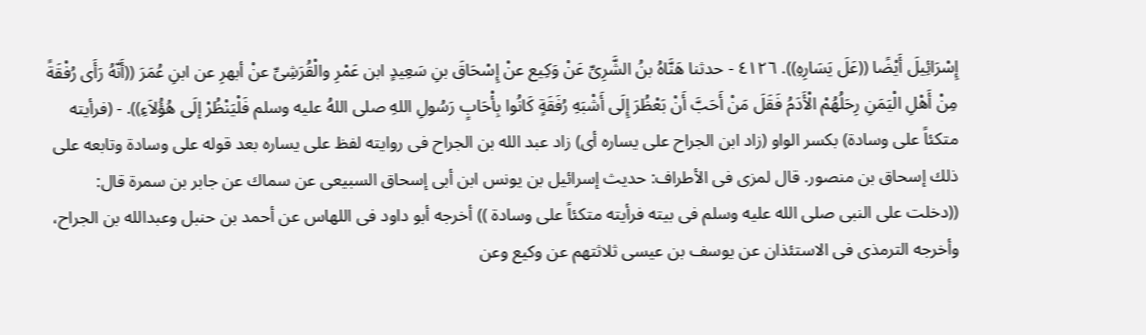إِسْرَائِيلَ أَيْضًا ((عَلَ يَسَارِهِ)). ٤١٢٦ - حدثنا هَنَّاهُ بنُ الشَّرِىِّ عَنْ وَكِيع عنْ إِسْحَاقَ بنِ سَعِيدٍ ابن عَمْرِ والْقُرَشِىِّ عنْ أبهرِ عن ابنِ عُمَرَ ((أَنّهُ رَأَى رُفْقَةً مِنْ أَهْلِ الْيَمَنِ رِحَلُهُمْ الْأَدَمُ فَقَلَ مَنْ أَحَبَّ أَنْ بَعْظُرَ إِلَى أَشْبَهِ رُفَقَةٍ كَانُوا بِأْحَابٍ رَسُولِ اللهِ صلى اللهُ عليه وسلم فَلْيَنْظُرْ إلَى هُؤُلاَءِ)). - (فرأيته متكئاً على وسادة) بكسر الواو (زاد ابن الجراح على يساره أى) زاد عبد الله بن الجراح فى روايته لفظ على يساره بعد قوله على وسادة وتابعه على ذلك إسحاق بن منصور. قال لمزى فى الأطراف: حديث إسرائيل بن يونس ابن أبى إسحاق السبيعى عن سماك عن جابر بن سمرة قال: ((دخلت على النبى صلى الله عليه وسلم فى بيته فرأيته متكئاً على وسادة )) أخرجه أبو داود فى اللهاس عن أحمد بن حنبل وعبدالله بن الجراح، وأخرجه الترمذى فى الاستئذان عن يوسف بن عيسى ثلاثتهم عن وكيع وعن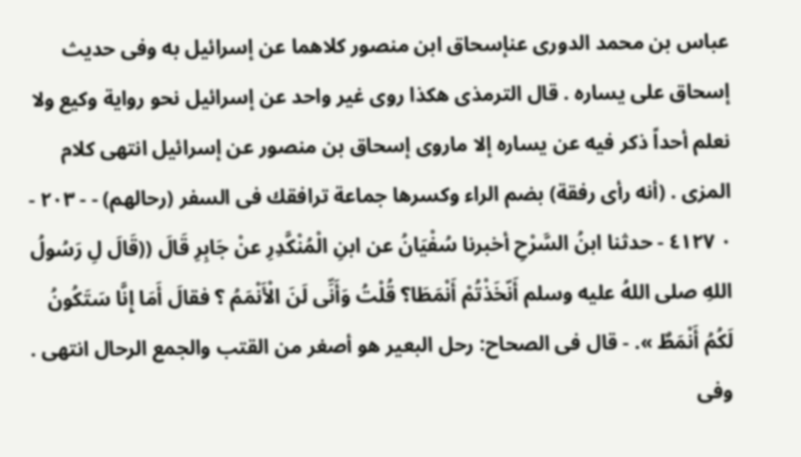عباس بن محمد الدورى عنإسحاق ابن منصور كلاهما عن إسرائيل به وفى حديث إسحاق على يساره . قال الترمذى هكذا روى غير واحد عن إسرائيل نحو رواية وكيع ولا نعلم أحداً ذكر فيه عن يساره إلا ماروى إسحاق بن منصور عن إسرائيل انتهى كلام المزى . (أنه رأى رفقة) بضم الراء وكسرها جماعة ترافقك فى السفر (رحالهم) - - ٢٠٣ - ٠ ٤١٢٧ - حدثنا ابنُ السَّرْحِ أخبرنا سُفْيَانُ عن ابنِ الْمُنْكَّدِرِ عنْ جَابِرِ قَالَ ((قَالَ لِ رَسُولُ اللهِ صلى اللهُ عليه وسلم أَنّخَذْتُمْ أَنْمَطَا؟ قُلْتُ وَأَنِّى لَنَ الْأَنْمَمُ ؟ فقالَ أَمَا إِنَّا سَتَكُونُ لَكُمُ أَنْمَطٌ ». - قال فى الصحاح: رحل البعير هو أصغر من القتب والجمع الرحال انتهى . وفى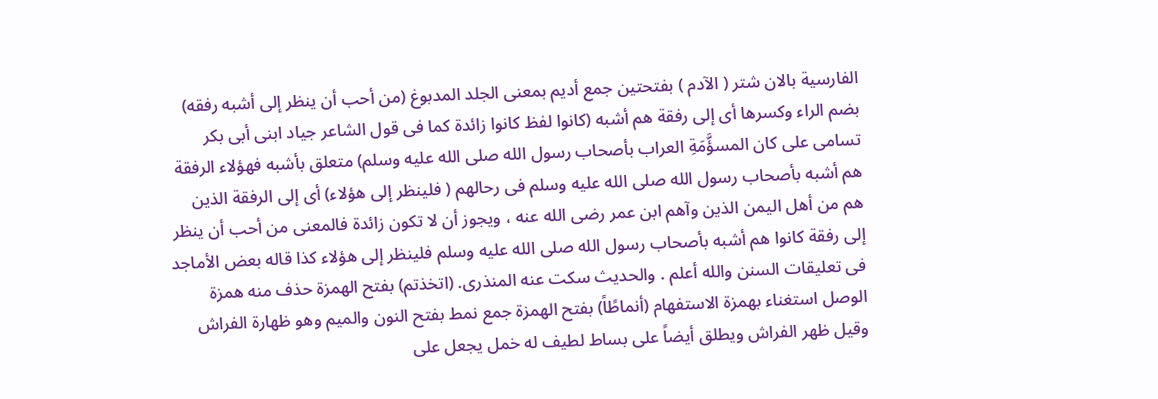الفارسية بالان شتر ( الآدم ) بفتحتين جمع أديم بمعنى الجلد المدبوغ (من أحب أن ينظر إلى أشبه رفقه) بضم الراء وكسرها أى إلى رفقة هم أشبه (كانوا لفظ كانوا زائدة كما فى قول الشاعر جياد ابنى أبى بكر تسامى على كان المسؤَّمَةِ العراب بأصحاب رسول الله صلى الله عليه وسلم) متعلق بأشبه فهؤلاء الرفقة هم أشبه بأصحاب رسول الله صلى الله عليه وسلم فى رحالهم ( فلينظر إلى هؤلاء) أى إلى الرفقة الذين هم من أهل اليمن الذين وآهم ابن عمر رضى الله عنه ، ويجوز أن لا تكون زائدة فالمعنى من أحب أن ينظر إلى رفقة كانوا هم أشبه بأصحاب رسول الله صلى الله عليه وسلم فلينظر إلى هؤلاء كذا قاله بعض الأماجد فى تعليقات السنن والله أعلم . والحديث سكت عنه المنذرى. (اتخذتم) بفتح الهمزة حذف منه همزة الوصل استغناء بهمزة الاستفهام (أنماطًاً) بفتح الهمزة جمع نمط بفتح النون والميم وهو ظهارة الفراش وقيل ظهر الفراش ويطلق أيضاً على بساط لطيف له خمل يجعل على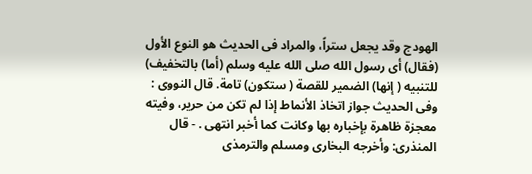الهودج وقد يجعل ستراً، والمراد فى الحديث هو النوع الأول (فقال) أى رسول الله صلى الله عليه وسلم (أما) بالتخفيف) للتنبيه ( إنها) الضمير للقصة ( ستكون) تامة. قال النووى : وفى الحديث جواز اتخاذ الأنماط إذا لم تكن من حرير، وفيته معجزة ظاهرة بإخباره بها وكانت كما أخبر انتهى . - قال المنذرى: وأخرجه البخارى ومسلم والترمذى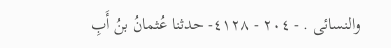والنسائى . - ٢٠٤ - ٤١٢٨- حدثنا عُثمانُ بنُ أَبِ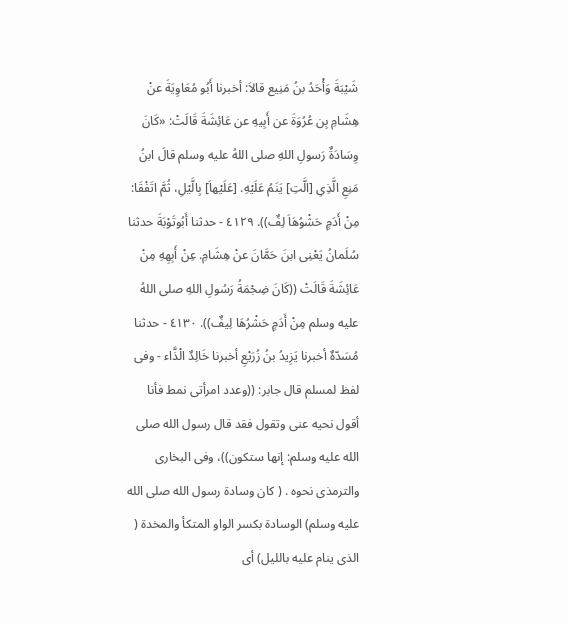شَيْبَةَ وَأْحَدُ بنُ مَنِيع قالاَ: أخبرنا أَبُو مُعَاوِيَةَ عنْ هِشَامِ بِن عُرُوَةَ عن أَبِيهِ عن عَائِشَةَ قَالَتْ: «كَانَ وِسَادَةٌ رَسولِ اللهِ صلى اللهُ عليه وسلم قالَ ابنُ مَنِعِ الَّذِىِ [الَّتِ] يَنَمُ عَلَيْهِ. [عَلَيْهاَ] بِالَّيْلِ، ثُمَّ اتَفْقَا: مِنْ أَدَمٍ حَشْوُهَاَ لِفٌ)). ٤١٢٩ - حدثنا أَبُوتَوْبَةَ حدثنا سُلَمانُ يَعْنِى ابنَ حَمَّانَ عنْ هِشَامِ. عِنْ أَبِهِهِ مِنْ عَائِشَةَ قَالَتْ ((كَانَ ضِجْمَةُ رَسُولِ اللهِ صلى اللهُ عليه وسلم مِنْ أَدَمٍ حَشْرُهَا لِيفٌ)). ٤١٣٠ - حدثنا مُسَدّهٌ أخبرنا يَزِيدُ بنُ زُرَيْعِ أخبرنا خَالِدٌ الْذَّاء - وفى لفظ لمسلم قال جابر: ((وعدد امرأتى نمط فأنا أقول نحيه عنى وتقول فقد قال رسول الله صلى الله عليه وسلم: إنها ستكون))، وفى البخارى والترمذى نحوه . ( كان وسادة رسول الله صلى الله عليه وسلم) الوسادة بكسر الواو المتكأ والمخدة ( الذى ينام عليه بالليل) أى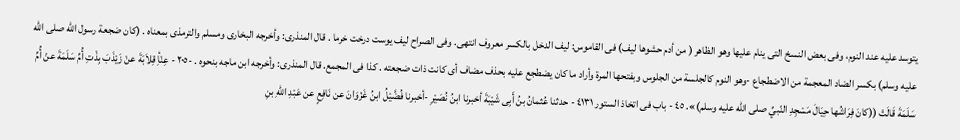يتوسد عليه عند النوم، وفى بعض النسخ التى ينام عليها وهو الظاهر ( من أدم حشوها ليف) فى القاموس: ليف الدخل بالكسر معروف انتهى. وفى الصراح ليف يوست درخت خرما . قال المنذرى: وأخرجه البخارى ومسلم والترمذى بمعناه . (كان ضجعة رسول الله صلى الله عليه وسلم) بكسر الضاد المعجمة من الاضطجاع -وهو النوم كالجلسة من الجلوس وبفتحها المرة وأراد ما كان يضطجع عليه بحذف مضاف أى كانت ذات ضجعته . كذا فى المجمع. قال المنذرى: وأخرجه ابن ماجه بنحوه . -٢٠٥ - عِنْأِ قِلاَبَةَ عنْ زَيْذَبَ بِذْتِ أُمِّ سَلَمَةَ عنْ أُمِّ سَلَمَةَ قَالَتْ ((كانَ فِرَاشُها حِيَالَ مَسْجِدِ النّبيِّ صلى الله عليه وسلم)». ٤٥ - باب فى اتخاذ الستور ٤١٣١ - حدثنا عُثمانُ بنُ أَبِى شَيْبَةَ أخبرنا ابنُ نُصَيْرِ -أخبرنا فُضَّيْلُ ابنُ غَزْوَانَ عن نَافِعٍ عن عَبْدِ اللهِ بنِ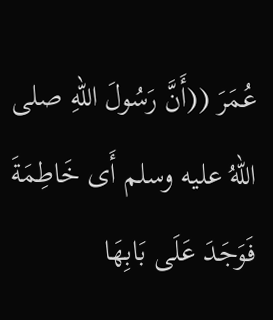عُمَرَ ((أَنَّ رَسُولَ اللهِ صلى اللهُ عليه وسلم أَى خَاطِمَةَ فَوَجَدَ عَلَى بَابِهَا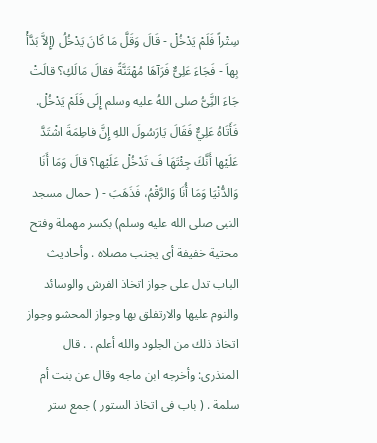سِتْراً فَلَمْ يَدْخُلْ - قَالَ وَقَلَّ مَا كَانَ يَدْخُلُ (إِلاَّ بَدَّأْ بِهاَ - فَجَاءَ عَلِىٌّ فَرَآهَا مُهْتَنَّةً فقالَ مَالَكِ؟ قالَتْ جَاءَ النَِّىُّ صلى اللهُ عليه وسلم إِلَى فَلَمْ يَدْخُلْ. فَأَتَاهُ عَلِيٌّ فَقَالَ يَارَسُولَ اللهِ إِنَّ فاطِمَةَ اشْتَدَّ عَلَيْها أَنَّكَ جِئْتَهَا فَ تَدْخُلْ عَلَيْها؟ قالَ وَمَا أَنَا وَالدُّنْيَا وَمَا أُنَا وَالرَّقْمُ، فَذَهَبَ - ( حمال مسجد النبى صلى الله عليه وسلم) بكسر مهملة وفتح محتية خفيفة أى يجنب مصلاه . وأحاديث الباب تدل على جواز اتخاذ الفرش والوسائد والنوم عليها والارتفلق بها وجواز المحشو وجواز اتخاذ ذلك من الجلود والله أعلم . . قال المنذرى: وأخرجه ابن ماجه وقال عن بنت أم سلمة . ( باب فى اتخاذ الستور ) جمع ستر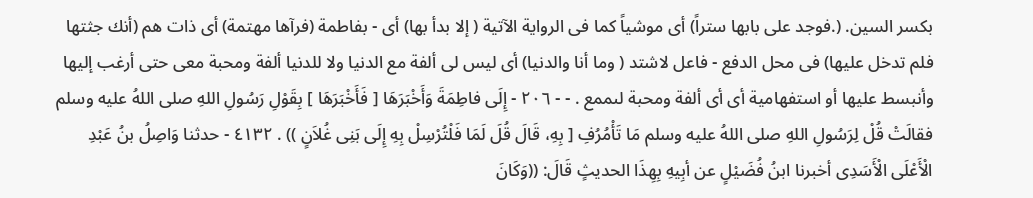بكسر السين. (.فوجد على بابها ستراً) أى موشياً كما فى الرواية الآتية ( إلا بدأ بها) أى - بفاطمة (فرآها مهتمة) أى ذات هم (أنك جثتها فلم تدخل عليها) فى محل الدفع - فاعل لاشتد ( وما أنا والدنيا) أى ليس لى ألفة مع الدنيا ولا للدنيا ألفة ومحبة معى حتى أرغب إليها وأنبسط عليها أو استفهامية أى أى ألفة ومحبة لىممع . - - ٢٠٦ - إِلَى فاطِمَةَ وَأَخْبَرَهَا [ فَأَخْبَرَهَا ] بِقَوْلِ رَسُولِ اللهِ صلى اللهُ عليه وسلم فقالَتْ قُلْ لِرَسُولِ اللهِ صلى اللهُ عليه وسلم مَا تَأْمُرُفِ [ بِهِ، قَالَ قُلَ لَمَا فَلْتُرْسِلْ بِهِ إِلَى بَنِى غُلاَنٍ )) . ٤١٣٢ - حدثنا وَاصِلُ بنُ عَبْدِ الْأَعْلَى الْأَسَدِى أخبرنا ابنُ فُضَيْلٍ عن أبِيهِ بِهِذَا الحديثٍ قَالَ: ((وَكَانَ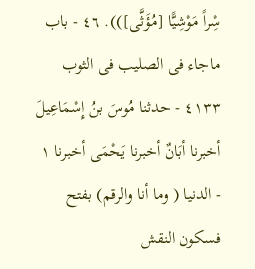سِْراً مَوْشِيًّا [مُؤَثَّى])). ٤٦ - باب ماجاء فى الصليب فى الثوب ٤١٣٣ - حدثنا مُوسَ بنُ إِسْمَاعِيلَ أخبرنا أبَانٌ أخبرنا يَحْمَى أخبرنا ١ - الدنيا ( وما أنا والرقم) بفتح فسكون النقش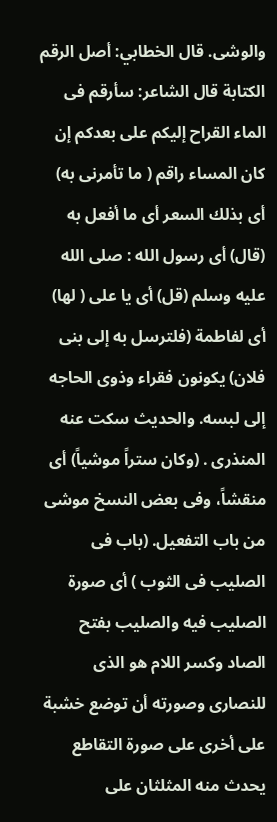والوشى. قال الخطابي: أصل الرقم الكتابة قال الشاعر: سأرقم فى الماء القراح إليكم على بعدكم إن كان المساء راقم ( ما تأمرنى به) أى بذلك السعر أى ما أفعل به (قال) أى رسول الله : صلى الله عليه وسلم (قل) أى يا على ( لها) أى لفاطمة (فلترسل به إلى بنى فلان) يكونون فقراء وذوى الحاجه إلى لبسه. والحديث سكت عنه المنذرى . (وكان ستراً موشياً) أى منقشاً، وفى بعض النسخ موشى من باب التفعيل. (باب فى الصليب فى الثوب ) أى صورة الصليب فيه والصليب بفتح الصاد وكسر اللام هو الذى للنصارى وصورته أن توضع خشبة على أخرى على صورة التقاطع يحدث منه المثلثان على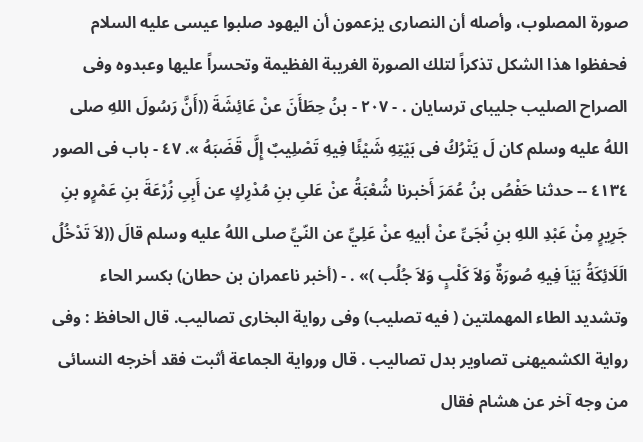صورة المصلوب، وأصله أن النصارى يزعمون أن اليهود صلبوا عيسى عليه السلام فحفظوا هذا الشكل تذكراً لتلك الصورة الغريبة الفظيمة وتحسراً عليها وعبدوه وفى الصراح الصليب جليباى ترسايان . - ٢٠٧ - بنُ حِطَأَنَ عنْ عَائِشَةَ ((أَنَّ رَسُولَ اللهِ صلى اللهُ عليه وسلم كان لَ يَتْرُكُ فى بَيْتِهِ شَيْئًا فِيهِ تَصْلِيبٌ إِلَّ قَضَبَهُ ». ٤٧ - باب فى الصور ٤١٣٤ -- حدثنا حَفْصُ بنُ عُمَرَ أَخبرنا شُعْبَةُ عنْ عَلىِ بنِ مُدْرِكٍ عن أَبِىِ زُرْعَةَ بنِ عَمْرٍو بنِ جَرِيرٍ مِنْ عَبْدِ اللهِ بنِ نُجَىِّ عنْ أبيهِ عنْ عَلِيِّ عن النّيِّ صلى اللهُ عليه وسلم قالَ ((لاَ تَدْخُلُ الَلَائِكَةُ بَيْاَ فِيهِ صُورَةٌ وَلاَ كَلْبٍ وَلاَ جُلُب )» . - (أخبر ناعمران بن حطان) بكسر الحاء وتشديد الطاء المهملتين ( فيه تصليب) وفى رواية البخارى تصاليب. قال الحافظ : وفى رواية الكشميهنى تصاوير بدل تصاليب . قال ورواية الجماعة أثبت فقد أخرجه النسائى من وجه آخر عن هشام فقال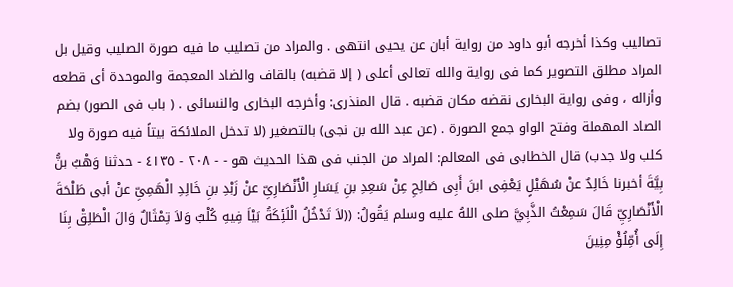تصاليب وكذا أخرجه أبو داود من رواية أبان عن يحيى انتهى . والمراد من تصليب ما فيه صورة الصليب وقيل بل المراد مطلق التصوير كما فى رواية والله تعالى أعلى ( إلا قضبه) بالقاف والضاد المعجمة والموحدة أى قطعه وأزاله ، وفى رواية البخارى نقضه مكان قضبه . قال المنذرى: وأخرجه البخارى والنسائى . ( باب فى الصور) بضم الصاد المهملة وفتح الواو جمع الصورة . (عن عبد الله بن نجى) بالتصغير (لا تدخل الملائكة بيتاً فيه صورة ولا كلب ولا جدب) قال الخطابى فى المعالم: المراد من الجنب فى هذا الحديث هو - - ٢٠٨ - ٤١٣٥ - حدثنا وَهْبُ بنُّ بِيَّةَ أخبرنا خَالِدٌ عنْ سُهَيْلٍ يَعْفِى ابنَ أَبِى صَالِحِ عِنْ سَعِدِ بنِ يَسَارِ الْأَنْصَارِىِّ عنْ زَبْدِ بنِ خَالِدِ الْهَمِىِّ عنْ أبى طَلْحَةَ الْأَنْصَارِيِّ قَالَ سَمِعْتُ الذَّبِيَّ صلى اللهُ عليه وسلم يَقُولُ: ((لاَ تَدْخُلُ الْلَئِكَةُ بَيْاَ فِيهِ كُلْبٌ وَلاَ تِمْثَالٌ وَالَ الْطَلِقْ بِنَا إِلَى أُمِّلُؤْ مِنِينَ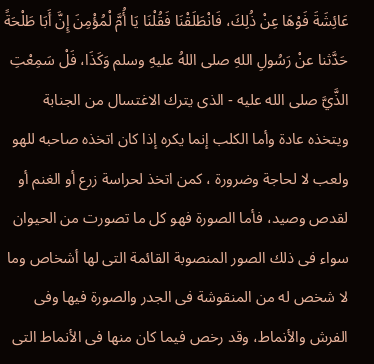عَائِشَةَ فَوْهَا عِنْ ذُلِكَ، فَانْطَلَقْنَا فَقُلْنَا يَا أُمَّ لْمُؤْمِنَ إِنَّ أَبَا طَلْحَةً حَدَّثنا عنْ رَسُولِ اللهِ صلى اللهُ عليهِ وسلم وَكَذَا، فَلْ سَمِعْتِ الذَّيَّ صلى الله عليه - الذى يترك الاغتسال من الجنابة ويتخذه عادة وأما الكلب إنما يكره إذا كان اتخذه صاحبه للهو ولعب لا لحاجة وضرورة ، كمن اتخذ لحراسة زرع أو الغنم أو لقدص وصيد، فأما الصورة فهو كل ما تصورت من الحيوان سواء فى ذلك الصور المنصوبة القائمة التى لها أشخاص وما لا شخص له من المنقوشة فى الجدر والصورة فيها وفى الفرش والأنماط، وقد رخص فيما كان منها فى الأنماط التى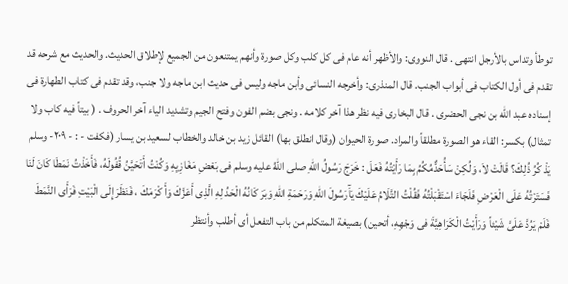توطأ وتداس بالأرجل انتهى . قال النووى: والأظهر أنه عام فى كل كلب وكل صورة وأنهم يمتنعون من الجميع لإطلاق الحديث. والحديث مع شرحه قد تقدم فى أول الكتاب فى أبواب الجنب. قال المنذرى: وأخرجه النسائى وأبن ماجه وليس فى حديث ابن ماجه ولا جنب، وقد تقدم فى كتاب الطهارة فى إسناده عبد الله بن نجى الحضرى . قال البخارى فيه نظر هذا آخر كلامه . ونجى بضم الفون وفتح الجيم وتشديد الياء آخر الحروف . ( بيتاً فيه كاب ولا تمثال) بكسر: القاء هو الصورة مطلقاً والمراد. صورة الحيوان (وقال انطلق بها) القائل زيد بن خالد والخطاب لسعيد بن يسار (فكفت - : - ٢٠٩- وسلم يَذْ كُرُ ذُلِكَ؟ قَالَتْ لاَ، وَلُكِنْ سَأُحَدٌّمُكُمُ بِمَا رَأَيْتُهُ فَعَلَ : خَرَجَ رَسُولُ اللهِ صلى اللهُ عليه وسلم فى بَعْضِ مَغَازِيِهِ وَكُنْتُ أَتَحَيَّنُ قُفُولَهُ، فَأَخَذْتُ نَمَطَا كَانَ لَنَا فَسَتَرْتُهُ عَلَى الْعَرْضِ فَلَجَاءَ اسْتَقْبَلْتُهُ فَقُلْتُ التَّلَامُ عَلَيْكَ يَآَرَسُولَ اللهِ وَرَحَمَةِ اللهِ وَبَرَ كَانُهُ الْحَدُ لِهِ الَّذِى أَعَزَّكَ وَأَ كْرَمَكَ ، فَنَظَرَ إِلَى الْبَيْتِ فَرَأَى النَّمَطَ فَلَمْ يَرُدَّ عَلَىَّ شَيْئاً وَرَأَيْتُ الْكَرَاهِيَّةَ فى وَجْهِهِ، أتحين) بصيغة المتكلم من باب التفعل أى أطلب وأنتظر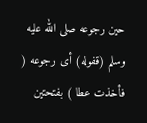حين رجوعه صلى الله عليه وسلم (قفوله) أى رجوعه ( فأخذت عطا ) بفتحتين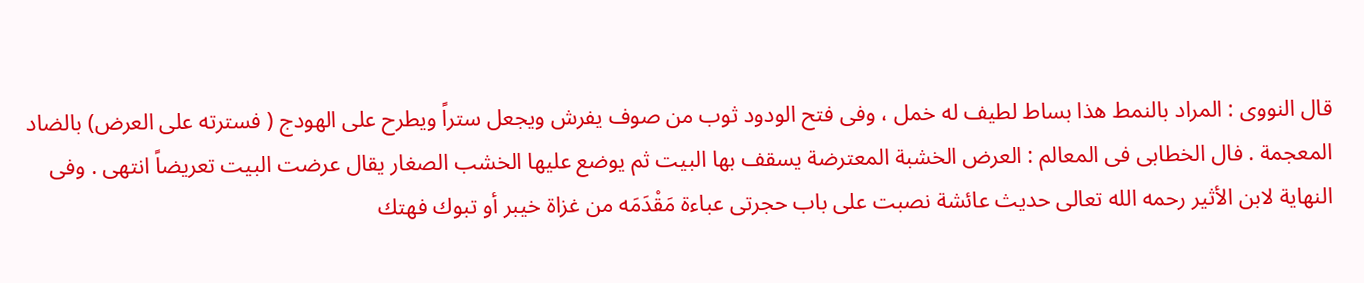قال النووى : المراد بالنمط هذا بساط لطيف له خمل ، وفى فتح الودود ثوب من صوف يفرش ويجعل ستراً ويطرح على الهودج ( فسترته على العرض) بالضاد المعجمة . فال الخطابى فى المعالم : العرض الخشبة المعترضة يسقف بها البيت ثم يوضع عليها الخشب الصغار يقال عرضت البيت تعريضاً انتهى . وفى النهاية لابن الأثير رحمه الله تعالى حديث عائشة نصبت على باب حجرتى عباءة مَقْدَمَه من غزاة خيبر أو تبوك فهتك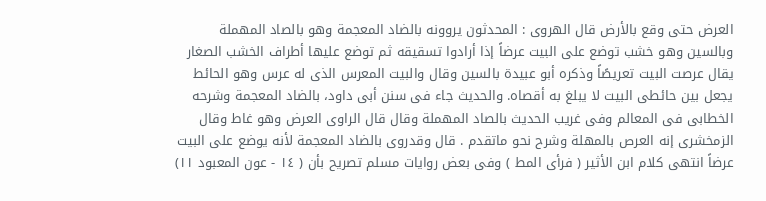العرض حتى وقع بالأرض قال الهروى : المحدثون يروونه بالضاد المعجمة وهو بالصاد المهملة وبالسين وهو خشب توضع على البيت عرضاً إذا أرادوا تسقيقه ثم توضع عليها أطراف الخشب الصغار يقال عرصت البيت تعريصًاً وذكره أبو عبيدة بالسين وقال والبيت المعرس الذى له عرس وهو الحائط يجعل بين حائطى البيت لا يبلغ به أقصاه. والحديث جاء فى سنن أبى داود، بالضاد المعجمة وشرحه الخطابى فى المعالم وفى غريب الحديث بالصاد المهملة وقال قال الراوى العرض وهو غاط وقال الزمخشرى إنه العرص بالمهلة وشرح نحو ماتقدم . قال وقدروى بالضاد المعجمة لأنه يوضع على البيت عرضاً انتهى كلام ابن الأثير ( فرأى المط ) وفى بعض روايات مسلم تصريح بأن ( ١٤ - عون المعبود ١١)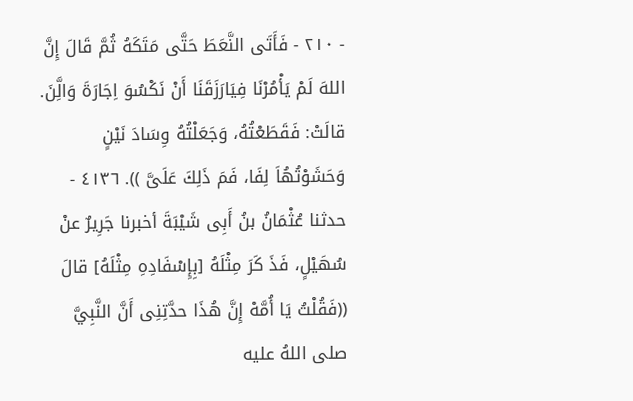- ٢١٠ - فَأَتَى النَّعَطَ حَتَّى مَتَكَهُ ثُمَّ قَالَ إِنَّ اللهَ لَمْ يَأْمُرْنَا فِيَارَزَقَنَا أَنْ نَكْسُوَ اِجَارَةَ وَالَِّنَ. قالَتْ: فَقَطَعْتُهُ، وَجَعَلْتُهُ وِسَادَ نَيْنٍ وَحَشَوْتُهُاَ لِفَا، فَمَ ذَلِكَ عَلَىَّ )). ٤١٣٦ - حدثنا عُثْمَانُ بنُ أَبِى شَيْبَةَ أخبرنا جَرِيرٌ عنْ سُهَيْلٍ، فَذَ كَرَ مِثْلَهُ [بِإِسْفَادِهِ مِثْلَهُ] قالَ ((فَقُلْتُ يَا أُمَّهْ إِنَّ هُذَا حدَّتِنِى أَنَّ النَّبِيَّ صلى اللهُ عليه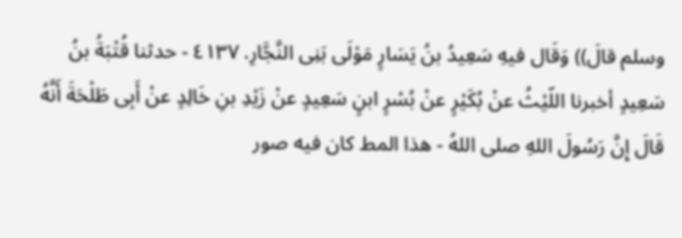وسلم قالَ)) وَقَال فيهِ سَعِيدُ بنُ يَسَارٍ مَوْلَى بَنِى النَّجَّارِ. ٤١٣٧ - حدثنا قُتْبَةُ بنُ سَعِيدٍ أخبرنا اللّيْثُ عنْ بُكَيْرٍ عنْ بُسْرٍ ابنٍ سَعِيدٍ عنْ زَيْدِ بنِ خَالِدٍ عنْ أَبِى طَلْحَةَ أَنَّهُ قَالَ إِنَّ رَسُولَ اللهِ صلى اللهُ - هذا المط كان فيه صور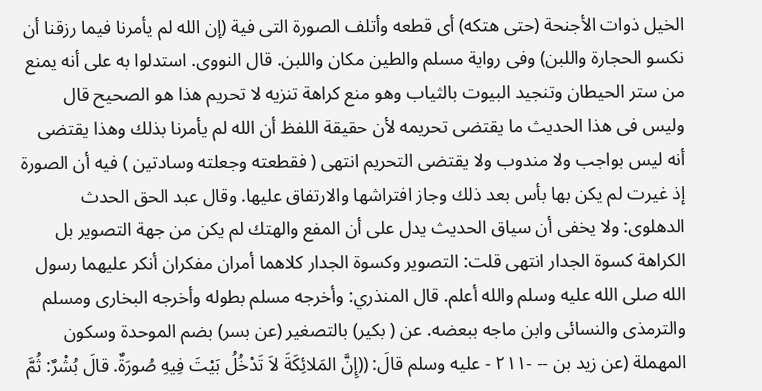الخيل ذوات الأجنحة (حتى هتكه) أى قطعه وأتلف الصورة التى فية (إن الله لم يأمرنا فيما رزقنا أن نكسو الحجارة واللبن) وفى رواية مسلم والطين مكان واللبن. قال النووى. استدلوا به على أنه يمنع من ستر الحيطان وتنجيد البيوت بالثياب وهو منع كراهة تنزيه لا تحريم هذا هو الصحيح قال وليس فى هذا الحديث ما يقتضى تحريمه لأن حقيقة اللفظ أن الله لم يأمرنا بذلك وهذا يقتضى أنه ليس بواجب ولا مندوب ولا يقتضى التحريم انتهى ( فقطعته وجعلته وسادتين ) فيه أن الصورة إذ غيرت لم يكن بها بأس بعد ذلك وجاز افتراشها والارتفاق عليها. وقال عبد الحق الحدث الدهلوى: ولا يخفى أن سياق الحديث يدل على أن المفع والهتك لم يكن من جهة التصوير بل الكراهة كسوة الجدار انتهى قلت: التصوير وكسوة الجدار كلاهما أمران مفكران أنكر عليهما رسول الله صلى الله عليه وسلم والله أعلم. قال المنذري: وأخرجه مسلم بطوله وأخرجه البخارى ومسلم والترمذى والنسائى وابن ماجه ببعضه. عن ( بكير) بالتصغير (عن بسر) بضم الموحدة وسكون المهملة (عن زيد بن -- -٢١١ - عليه وسلم قالَ: ((إِنَّ المَلائِكَةَ لاَ تَدْخُلُ بَيْتَ فِيهِ صُورَةٌ. قالَ بُشْرٌ: ثُمَّ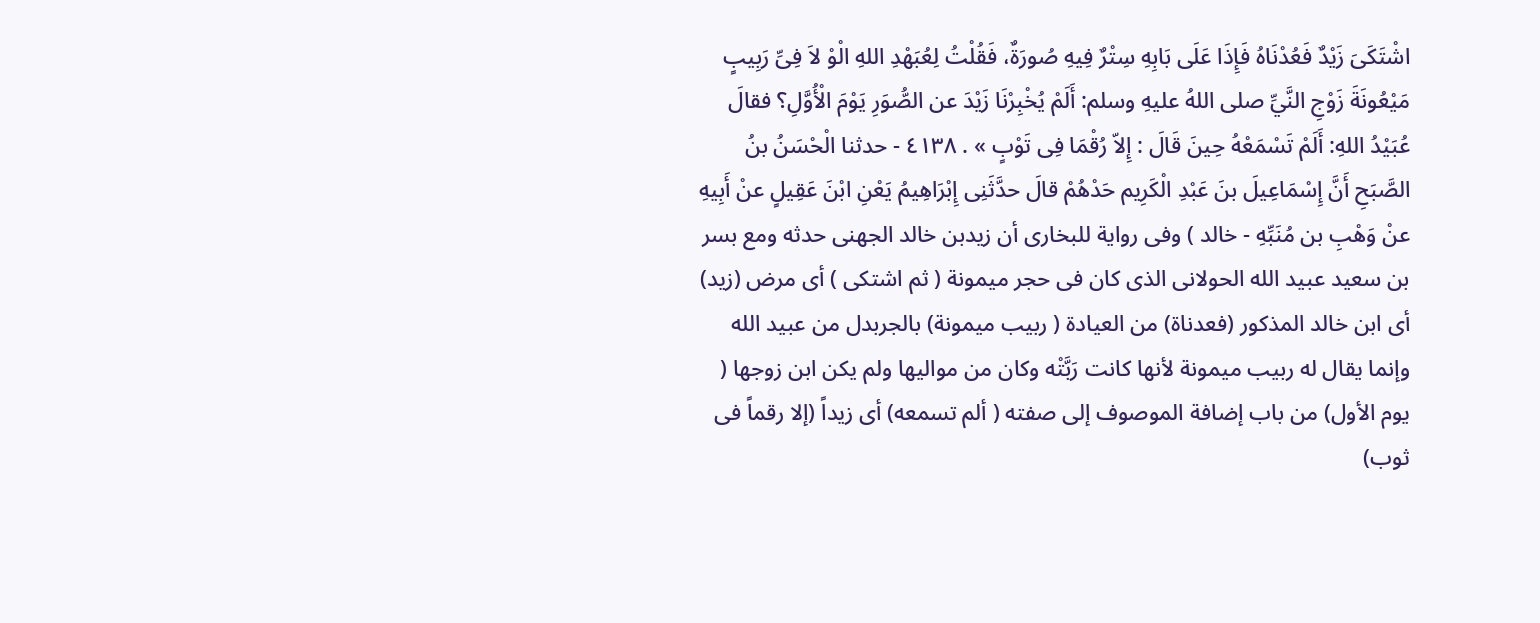اشْتَكَىَ زَيْدٌ فَعُدْنَاهُ فَإِذَا عَلَى بَابِهِ سِتْرٌ فِيهِ صُورَةٌ، فَقُلْتُ لِعُبَهْدِ اللهِ الْوْ لاَ فِىِّ رَبِيبٍ مَيْعُونَةَ زَوْجِ النَّيِّ صلى اللهُ عليهِ وسلم: أَلَمْ يُخْبِرْنَا زَيْدَ عن الصُّوَرِ يَوْمَ الْأُوَّلِ؟ فقالَ عُبَيْدُ اللهِ: أَلَمْ تَسْمَعْهُ حِينَ قَالَ : إِلاّ رُقْمَا فِى تَوْبٍ » . ٤١٣٨ - حدثنا الْحْسَنُ بنُ الصَّبَحِ أَنَّ إِسْمَاعِيلَ بنَ عَبْدِ الْكَرِيم حَدْهُمْ قالَ حدَّثَنِى إِبْرَاهِيمُ يَعْنِ ابْنَ عَقِيلٍ عنْ أَبِيهِ عنْ وَهْبِ بن مُنَبِّهِ - خالد ) وفى رواية للبخارى أن زيدبن خالد الجهنى حدثه ومع بسر بن سعيد عبيد الله الحولانى الذى كان فى حجر ميمونة ( ثم اشتكى ) أى مرض (زيد) أى ابن خالد المذكور (فعدناة) من العيادة ( ربيب ميمونة) بالجربدل من عبيد الله وإنما يقال له ربيب ميمونة لأنها كانت رَبَّتْه وكان من مواليها ولم يكن ابن زوجها ( يوم الأول) من باب إضافة الموصوف إلى صفته ( ألم تسمعه) أى زيداً (إلا رقماً فى ثوب)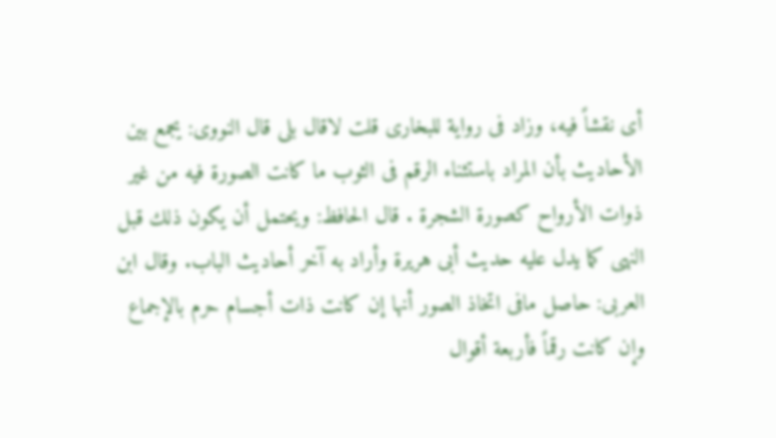أى نقشاً فيه، وزاد فى رواية للبخارى قلت لاقال بلى قال النووى: يجمع بين الأحاديث بأن المراد باستثناء الرقم فى الثوب ما كانت الصورة فيه من غير ذوات الأرواح كصورة الشجرة . قال الحافظ: ويحتمل أن يكون ذلك قبل النهى كما يدل عليه حديث أبى هريرة وأراد به آخر أحاديث الباب. وقال ابن العربى: حاصل مافى اتخاذ الصور أنها إن كانت ذات أجسام حرم بالإجماع وإن كانت رقماً فأربعة أقوال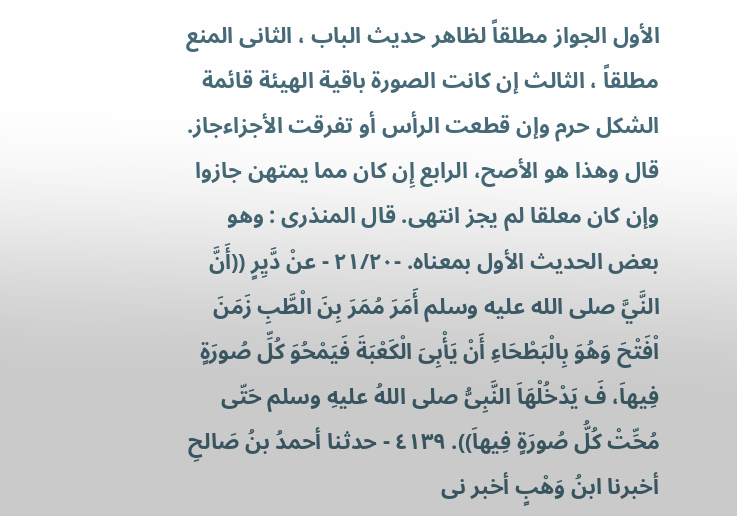الأول الجواز مطلقاً لظاهر حديث الباب ، الثانى المنع مطلقاً ، الثالث إن كانت الصورة باقية الهيئة قائمة الشكل حرم وإن قطعت الرأس أو تفرقت الأجزاءجاز. قال وهذا هو الأصح، الرابع إِن كان مما يمتهن جازوا وإن كان معلقا لم يجز انتهى. قال المنذرى : وهو بعض الحديث الأول بمعناه. -٢١/٢٠ - عنْ دَّيِرٍ ((أَنَّ النَّيَّ صلى الله عليه وسلم أَمَرَ مُمَرَ بِنَ الْطَّبِ زَمَنَ اْفَتْحَ وَهُوَ بِالْبَطْحَاءِ أَنْ يَأْبِىَ الْكَعْبَةَ فَيَمْحُوَ كُلِّ صُورَةٍ فِيهاَ، فَ يَدْخُلْهَاَ النَّبِىُّ صلى اللهُ عليهِ وسلم حَتّى مُحِّتْ كُلُّ صُورَةٍ فِيهاَ)). ٤١٣٩ - حدثنا أحمدُ بنُ صَالحِ أخبرنا ابنُ وَهْبٍ أخبر نى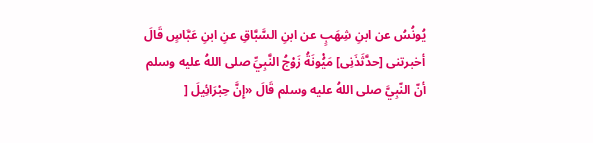يُونُسُ عن ابنِ شِهَبٍ عن ابنِ السَّبَّاقِ عنِ ابنِ عَبَّاسٍ قَالَ أخبرتنى [حدَّثَذَنِى] مَيُْونَةُ زَوْجُ النَّبِيِّ صلى اللهُ عليه وسلم أنّ النّبِيَّ صلى اللهُ عليه وسلم قَالَ «إِنَّ حِبْرَائِيلَ [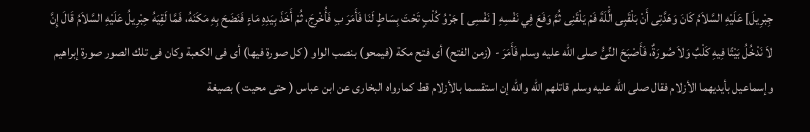جِبْرِيلَ] عَلَيْهِ السَّلاَمُ كَانَ وَهَدَّتِى أَنْ بَلْقَبِى الَّْلَةَ فَمْ يَلْقَنِى ثُمَّ وَفَعَ فِي نَفْسِهِ [ نَفْسِى ] جَرْوُ كُلْبٍ تَحْتَ بِسَاطٍ لَنَا فَأَمَرَ بِ فَأُخْرِجَ، ثُمْ أَخَذَ بِيَدِهِ مَاءٍ فَنَضَحَ بِهِ مَكَنَهُ، فَمَّا لَقِيَهُ حِبْرِيلُ عَلَيْهِ السَّلاَمُ قَالَ إِنَّ لاَ نَدْخُلُ بَيْتًا فِيهِ كَلْبٌ وَلاَ صُورَةٌ، فَأَصْبَحَ النِّىُّ صلى الله عليه وسلم فَأَمَرَ - (زمن الفتح) أى فتح مكة (فيمحو) بنصب الواو ( كل صورة فيها) أى فى الكعبة وكان فى تلك الصور صورة إبراهيم وإسماعيل بأيديهما الأزلام فقال صلى الله عليه وسلم قاتلهم الله والله إن استقسما بالأزلام قط كمارواه البخارى عن ابن عباس ( حتى محيت ) بصيغة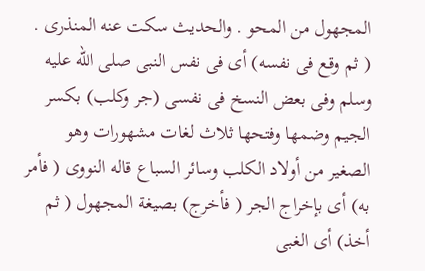المجهول من المحو . والحديث سكت عنه المنذرى . ( ثم وقع فى نفسه) أى فى نفس النبى صلى الله عليه وسلم وفى بعض النسخ فى نفسى (جر وكلب) بكسر الجيم وضمها وفتحها ثلاث لغات مشهورات وهو الصغير من أولاد الكلب وسائر السباع قاله النووى ( فأمر به) أى بإخراج الجر ( فأخرج) بصيغة المجهول ( ثم أخذ) أى الغبى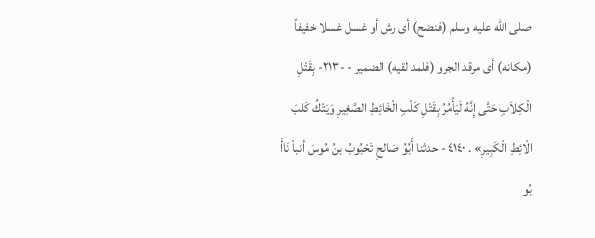صلى الله عليه وسلم (فنضح) أى رش أو غسل غسلا خفيفاً (مكانه) أى مرقد الجرو (فلمد لقيه) الضمير - -٢١٣- بِقَتْلِ الْكِلاَبِ حَتَّى إِنَّهُ لَيَأْمُرُ بِقَتْلِ كَلْبِ الْخَائِطِ الصَّغِيرِ وَيَتْكُ كَلبَ الْائِطِ الْكَبِيرِ» . ٤١٤٠ - حدثنا أَبُوُ صَالحِ تَحْبُوبُ بنُ مُوسَ أنباْ نَاأَ بُو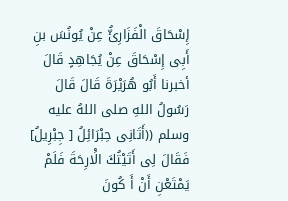إِسْحَاقَ الْفَزَارِئُّ عِنْ يُونُسَ بنِ أَبِى إِسْحَاقَ عِنْ يُجَاهِدٍ قَالَ أخبرنا أَبُو هُرَيْرَةَ قَالَ قَالَ رَسُولُ اللهِ صلى اللهُ عليه وسلم ((أَتَانِى حِبْرَائِلُ [ جِبْرِيلُ] فَقَالَ لِى أَتَيْتُكَ الَْارِحَةَ فَلَمْ يَمْتَعْنِ أَنْ أَ كُونَ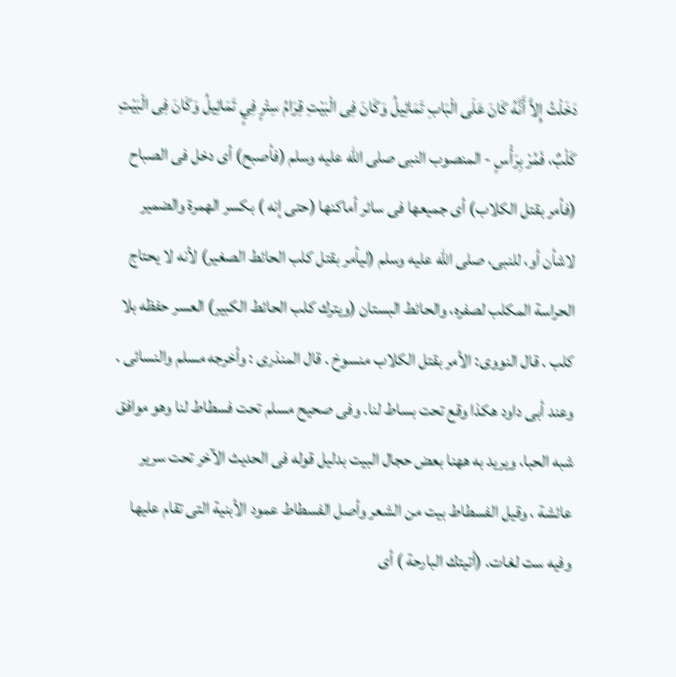دَخَلْتُ إِلاَّ أَنَّهُ كَانَ عَلَى الْبَابِ تَمَائِيلُ وَكَانَ فِى الْبَيْتِ قِرَامُ سِتْرٍ فِيٍ تَمَائِيلُ وَكَانَ فِى الْبَيْتِ كَلْبٌ، فَمُرْ بِرَأْسٍ - المنصوب النبى صلى الله عليه وسلم (فأصبح) أى دخل فى الصباح (فأمر بقتل الكلاب) أى جميعها فى سائر أماكنها (حتى إنه ) بكسر الهمرة والضمير لاشأن أو، للنبى، صلى الله عليه وسلم (ليأمر بقتل كلب الحائط الصغير) لأنه لا يحتاج الحراسة المكلب لصفره، والحائط البستان (ويترك كلب الحائط الكبير) العسر حفظه بلا كلب . قال النووى: الأمر بقتل الكلاب منسوخ . قال المنذرى : وأخرجه مسلم والنسائى . وعند أبى داود هكذا وقع تحت بساط لنا. وفى صحيح مسلم تحت فسطاط لنا وهو موافق شبه الحبا، ويريد به ههنا بعض حجال البيت بدليل قوله فى الحديث الآخر تحت سرير عائشة ، وقيل الفسطاط بيت من الشعر وأصل الفسطاط عمود الأبنية التى تقام عليها وفيه ست لغات. (أتيتك البارحة ) أى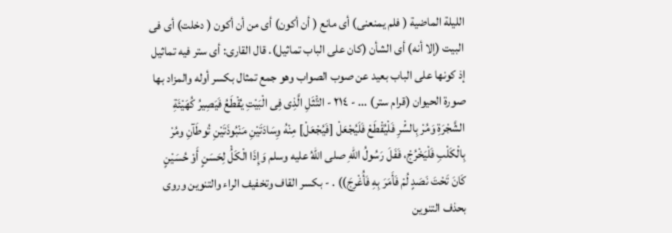الليلة الماضية ( فلم يمنعنى) أى مانع ( أن أكون) أى من أن أكون ( دخلت) أى فى البيت (إلا أنه) أى الشأن (كان على الباب تماثيل). قال القارى: أى ستر فيه تماثيل إذ كونها على الباب بعيد عن صوب الصواب وهو جمع تمثال بكسر أوله والمزاد بها صورة الحيوان (قرام ستر) ... - ٢١٤ - التّْثَلِ الَّذِى فِى الْبَيْتِ يُقْطَعُ فَيَصِيرُ كُهَيْئَةِ الشَّجْرَةِ وَمُرْ بِالسِّْرِ فَلْيُقْطَعْ فَلَيُجْعَلْ [فَيُجْعَلْ] مِنْهُ وِسَادَتَيْنِ مَنْبُوذَتَيْنِ تُوطَآنِ ومُرْ بِالْكَلْبِ فَلْيَخْرُجْ، فَفَلَ رَسُولُ اللهِ صلى اللهُ عليه وسلم وَإِذَا الْكَلُْ لِحَسَنٍ أَوْ حُسَيْنٍ كَانَ تَحْتَ نَصَدٍ لُمْ فَأَمَرَ بِهِ فَأُغْرِجَ)) . - بكسر القاف وتخفيف الراء والتنوين وروى بحذف التنوين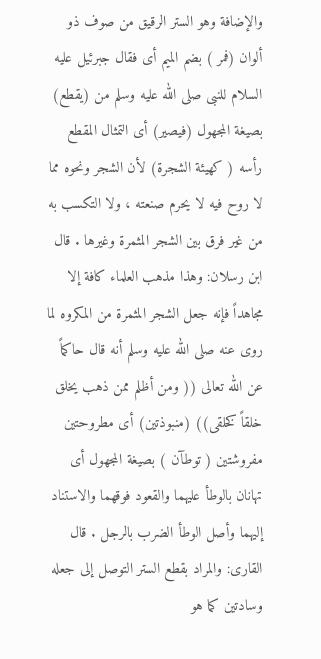والإضافة وهو الستر الرقيق من صوف ذو ألوان (فمر ) بضم الميم أى فقال جبرئيل عليه السلام للنبى صلى الله عليه وسلم من (يقطع) بصيغة المجهول (فيصير) أى التمثال المقطع رأسه ( كهيئة الشجرة) لأن الشجر ونحوه مما لا روح فيه لا يحرم صنعته ، ولا التكسب به من غير فرق بين الشجر المثمرة وغيرها . قال ابن رسلان: وهذا مذهب العلماء كافة إلا مجاهداً فإنه جعل الشجر المثمرة من المكروه لما روى عنه صلى الله عليه وسلم أنه قال حاكماً عن الله تعالى (( ومن أظلم ممن ذهب يخلق خلقاً كخلقى)) (منبوذتين) أى مطروحتين مفروشتين ( توطآن ) بصيغة المجهول أى تهانان بالوطأ عليهما والقعود فوقهما والاستناد إليهما وأصل الوطأ الضرب بالرجل . قال القارى: والمراد بقطع الستر التوصل إلى جعله وسادتين كما هو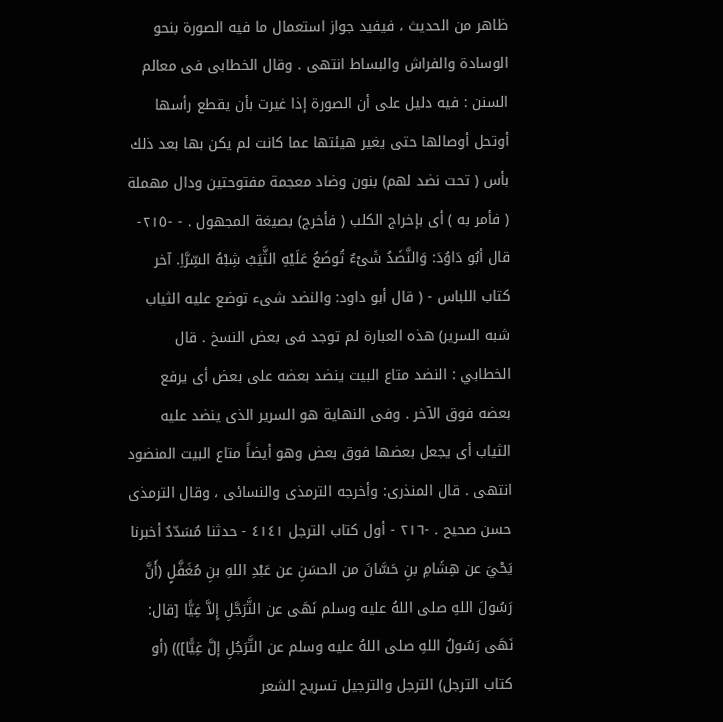ظاهر من الحديث ، فيفيد جواز استعمال ما فيه الصورة بنحو الوسادة والفراش والبساط انتهى . وقال الخطابى فى معالم السنن : فيه دليل على أن الصورة إذا غيرت بأن يقطع رأسها أوتحل أوصالها حتى يغير هيئتها عما كانت لم يكن بها بعد ذلك بأس ( تحت نضد لهم) بنون وضاد معجمة مفتوحتين ودال مهملة ( فأمر به ) أى بإخراج الكلب ( فأخرج) بصيغة المجهول . - -٢١٥- قال أبُو دَاوُدَ: وَالنَّضَدُ شَىْءٌ تُوضَعُ عَلَيْهِ الثَّيَبُ شِبْهُ السِّرَّاِ. آخر كتاب اللباس - ( قال أبو داود: والنضد شىء توضع عليه الثياب شبه السرير) هذه العبارة لم توجد فى بعض النسخ . قال الخطابي : النضد متاع البيت ينضد بعضه على بعض أى يرفع بعضه فوق الآخر . وفى النهاية هو السرير الذى ينضد عليه الثياب أى يجعل بعضها فوق بعض وهو أيضاً متاع البيت المنضود انتهى . قال المنذرى: وأخرجه الترمذى والنسائى ، وقال الترمذى حسن صحيح . -٢١٦ - أول كتاب الترجل ٤١٤١ - حدثنا مُسَدّدٌ أخبرنا يَحْيَ عن هِشَامِ بنِ حَسَّانَ من الحسَنِ عن عَبْدِ اللهِ بنِ مُغَفَّلٍ (أَنَّ رَسُولَ اللهِ صلى اللهُ عليه وسلم نَهَى عن التَّرَجَّلِ إِلاَّ غِيًّا [قال: نَهَى رَسُولُ اللهِ صلى اللهُ عليه وسلم عن التَّرَجُلِ إلَّ غِيًّا])) (أو كتاب الترجل) الترجل والترجيل تسريح الشعر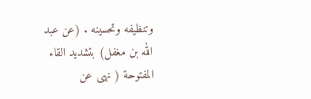وتنظيفه وتحسينه . (عن عبد الله بن مغفل) بتشديد القاء المفتوحة ( نهى عن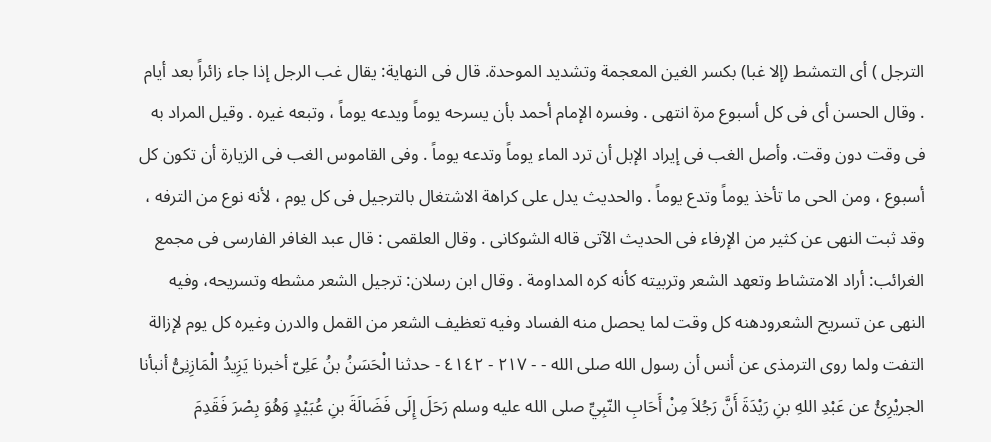الترجل ) أى التمشط (إلا غبا) بكسر الغين المعجمة وتشديد الموحدة. قال فى النهاية: يقال غب الرجل إذا جاء زائراً بعد أيام . وقال الحسن أى فى كل أسبوع مرة انتهى . وفسره الإمام أحمد بأن يسرحه يوماً ويدعه يوماً ، وتبعه غيره . وقيل المراد به فى وقت دون وقت. وأصل الغب فى إيراد الإبل أن ترد الماء يوماً وتدعه يوماً . وفى القاموس الغب فى الزيارة أن تكون كل أسبوع ، ومن الحى ما تأخذ يوماً وتدع يوماً . والحديث يدل على كراهة الاشتغال بالترجيل فى كل يوم ، لأنه نوع من الترفه ، وقد ثبت النهى عن كثير من الإرفاء فى الحديث الآتى قاله الشوكانى . وقال العلقمى : قال عبد الغافر الفارسى فى مجمع الغرائب: أراد الامتشاط وتعهد الشعر وتربيته كأنه كره المداومة . وقال ابن رسلان: ترجيل الشعر مشطه وتسريحه، وفيه النهى عن تسريح الشعرودهنه كل وقت لما يحصل منه الفساد وفيه تعظيف الشعر من القمل والدرن وغيره كل يوم لإزالة التفت ولما روى الترمذى عن أنس أن رسول الله صلى الله - - ٢١٧ - ٤١٤٢ - حدثنا الْحَسَنُ بنُ عَلِىّ أخبرنا يَزِيدُ الْمَازِنِىُّ أنبأنا الجريْرِئُ عن عَبْدِ اللهِ بنِ رَيْدَةَ أَنَّ رَجُلاَ مِنْ أَحَابِ النّبِيِّ صلى الله عليه وسلم رَحَلَ إِلَى فَضَالَةَ بنِ عُبَيْدٍ وَهُوَ بِصْرَ فَقَدِمَ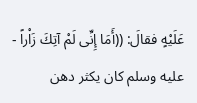عَلَيْهٍ فقالَ: ((أَمَا إِنِّى لَمْ آتِكَ زَاْراً - عليه وسلم كان يكثر دهن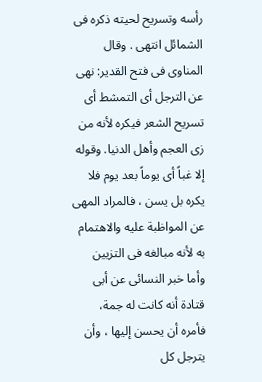رأسه وتسريح لحيته ذكره فى الشمائل انتهى . وقال المناوى فى فتح القدير: نهى عن الترجل أى التمشط أى تسريح الشعر فيكره لأنه من زى العجم وأهل الدنيا. وقوله إلا غباً أى يوماً بعد يوم فلا يكره بل يسن ، فالمراد المهى عن المواظبة عليه والاهتمام به لأنه مبالغه فى التزيين وأما خبر النسائى عن أبى قتادة أنه كانت له جمة، فأمره أن يحسن إليها ، وأن يترجل كل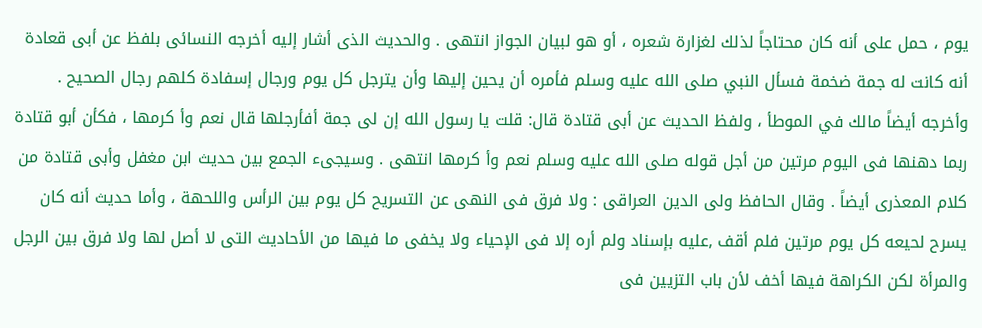يوم ، حمل على أنه كان محتاجاً لذلك لغزارة شعره ، أو هو لبيان الجواز انتهى . والحديث الذى أشار إليه أخرجه النسائى بلفظ عن أبى قعادة أنه كانت له جمة ضخمة فسأل النبي صلى الله عليه وسلم فأمره أن يحين إليها وأن يترجل كل يوم ورجال إسفادة كلهم رجال الصحيح . وأخرجه أيضاً مالك في الموطأ ، ولفظ الحديث عن أبى قتادة قال: قلت يا رسول الله إن لى جمة أفأرجلها قال نعم وأ كرمها ، فكأن أبو قتادة ربما دهنها فى اليوم مرتين من أجل قوله صلى الله عليه وسلم نعم وأ كرمها انتهى . وسيجىء الجمع بين حديث ابن مغفل وأبى قتادة من كلام المعذرى أيضاً . وقال الحافظ ولى الدين العراقى : ولا فرق فى النهى عن التسريح كل يوم بين الرأس واللحهة ، وأما حديث أنه كان يسرح لحيعه كل يوم مرتين فلم أقف ,عليه بإسناد ولم أره إلا فى الإحياء ولا يخفى ما فيها من الأحاديث التى لا أصل لها ولا فرق بين الرجل والمرأة لكن الكراهة فيها أخف لأن باب التزيين فى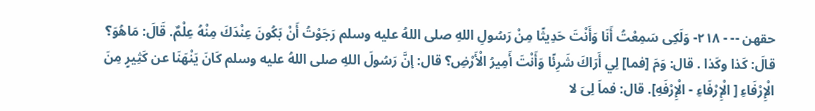حقهن -- - ٢١٨- وَلَكِى سَمِعْتُ أَنَا وَأَنْتَ حَدِيثًا مِنْ رَسُولِ اللهِ صلى اللهُ عليه وسلم رَجَوْتُ أَنْ بَكُونَ عِنْدَكَ مِنْهُ عِلْمٌ. قَالَ: مَاهُوَ؟ قالَ: كَذا وكَذا . قال: وَمَ [فما] لِي أَرَاكَ شَرِئًا وَأَنْتَ أَمِيرُ الْأَرْضِ؟ قال: إنَّ رَسُولَ اللهِ صلى اللهُ عليه وسلم كَانَ يَنْهَنَا عن كَثِيرٍ مِنَ الْإِرْفَاءِ [ الْإِرْفَاءِ - الْإِرْفَهِ]. قال: فماَ لِىَ لا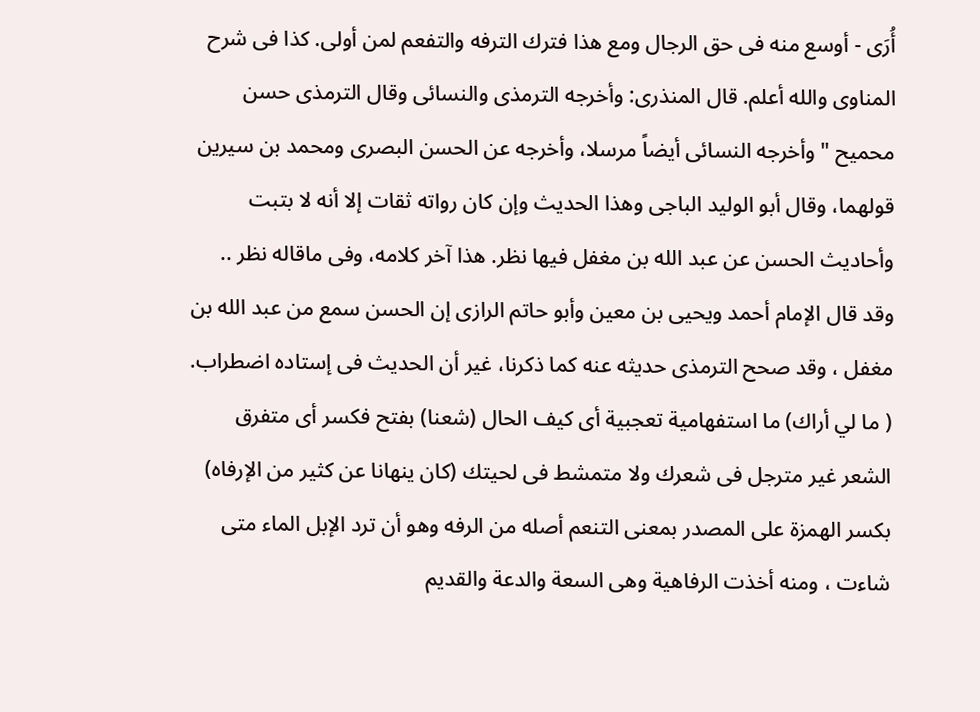أُرَى - أوسع منه فى حق الرجال ومع هذا فترك الترفه والتفعم لمن أولى. كذا فى شرح المناوى والله أعلم. قال المنذرى: وأخرجه الترمذى والنسائى وقال الترمذى حسن محميح " وأخرجه النسائى أيضاً مرسلا، وأخرجه عن الحسن البصرى ومحمد بن سيرين قولهما، وقال أبو الوليد الباجى وهذا الحديث وإن كان رواته ثقات إلا أنه لا بتبت وأحاديث الحسن عن عبد الله بن مغفل فيها نظر. هذا آخر كلامه، وفی ماقاله نظر .. وقد قال الإمام أحمد ويحيى بن معين وأبو حاتم الرازى إن الحسن سمع من عبد الله بن مغفل ، وقد صحح الترمذى حديثه عنه كما ذكرنا، غير أن الحديث فى إستاده اضطراب. ( ما لي أراك) ما استفهامية تعجبية أى كيف الحال (شعنا) بفتح فكسر أى متفرق الشعر غير مترجل فى شعرك ولا متمشط فى لحيتك (كان ينهانا عن كثير من الإرفاه) بكسر الهمزة على المصدر بمعنى التنعم أصله من الرفه وهو أن ترد الإبل الماء متى شاءت ، ومنه أخذت الرفاهية وهى السعة والدعة والقديم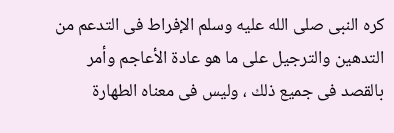كره النبى صلى الله عليه وسلم الإفراط فى التدعم من التدهين والترجيل على ما هو عادة الأعاجم وأمر بالقصد فى جميع ذلك ، وليس فى معناه الطهارة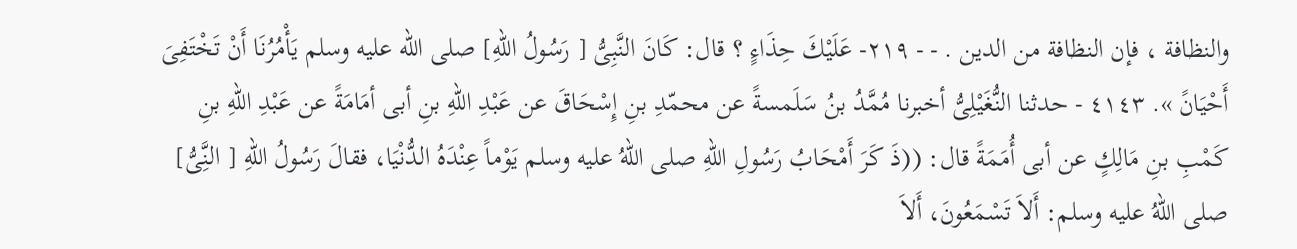والنظافة ، فإن النظافة من الدين . - - ٢١٩- عَلَيْكَ حِذَاءٍ ؟ قال: كَانَ النَّبِىُّ [ رَسُولُ اللهِ] صلى الله عليه وسلم يَأْمُرُنَا أَنْ تَخْتَفِىَ أَحْيَانً ». ٤١٤٣ - حدثنا النُّغَيْلِىُّ أخبرنا مُمَّدُ بنُ سَلَمسةً عن محمّدِ بنِ إِسْحَاقَ عن عَبْدِ اللهِ بنِ أبى أمَامَةً عن عَبْدِ اللهِ بنِ كَمْبِ بنِ مَالِكٍ عن أبى أُمَمَةً قال: ((ذَ كَرَ أَمْحَابُ رَسُولِ اللهِ صلى اللهُ عليه وسلم يَوْماً عِنْدَهُ الدُّنْيَا، فقالَ رَسُولُ اللهِ [ النَِّىُّ] صلى اللهُ عليه وسلم: أَلاَ تَسْمَعُونَ، أَلاَ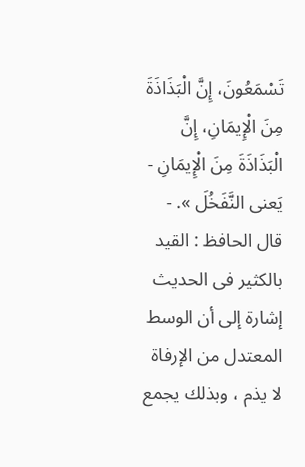تَسْمَعُونَ، إِنَّ الْبَذَاذَةَ مِنَ الْإِيمَانِ، إِنَّ الْبَذَاذَةَ مِنَ الْإِيمَانِ - يَعنى النَّفَخُلَ ». - قال الحافظ : القيد بالكثير فى الحديث إشارة إلى أن الوسط المعتدل من الإرفاة لا يذم ، وبذلك يجمع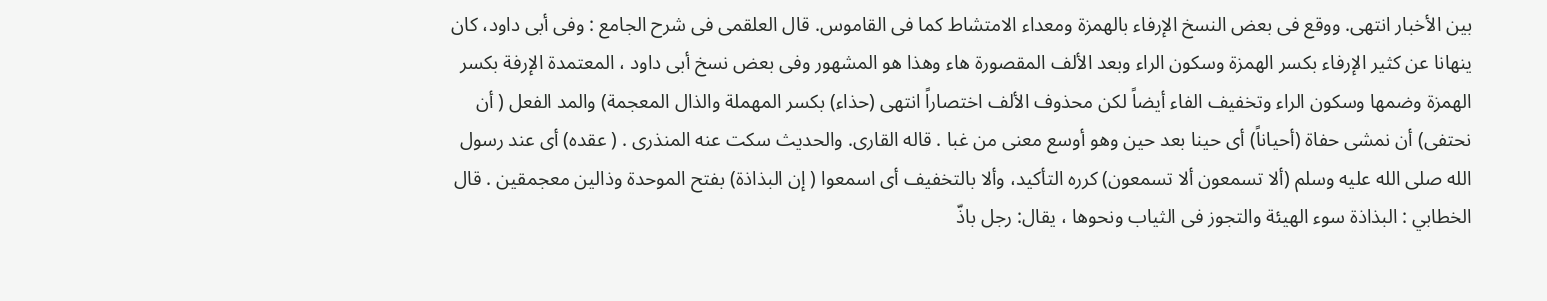بين الأخبار انتهى. ووقع فى بعض النسخ الإرفاء بالهمزة ومعداء الامتشاط كما فى القاموس. قال العلقمى فى شرح الجامع : وفى أبى داود، كان ينهانا عن كثير الإرفاء بكسر الهمزة وسكون الراء وبعد الألف المقصورة هاء وهذا هو المشهور وفى بعض نسخ أبى داود ، المعتمدة الإرفة بكسر الهمزة وضمها وسكون الراء وتخفيف الفاء أيضاً لكن محذوف الألف اختصاراً انتهى (حذاء) بكسر المهملة والذال المعجمة) والمد الفعل ( أن نحتفى) أن نمشى حفاة (أحياناً) أى حينا بعد حين وهو أوسع معنى من غبا . قاله القارى. والحديث سكت عنه المنذرى . ( عقده) أى عند رسول الله صلى الله عليه وسلم (ألا تسمعون ألا تسمعون) كرره التأكيد، وألا بالتخفيف أى اسمعوا ( إن البذاذة) بفتح الموحدة وذالين معجمقين . قال الخطابي : البذاذة سوء الهيئة والتجوز فى الثياب ونحوها ، يقال: رجل باذّ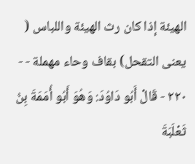الهيئة إذا كان رث الهيئة واللباس ( يعنى التقحل) بقاف وحاء مهملة - - ٢٢٠ - قَالْ أَبُو دَاوُدَ: وَهُوَ أَبُو أُمَمَةَ بِنُ ثَعْلَبَةَ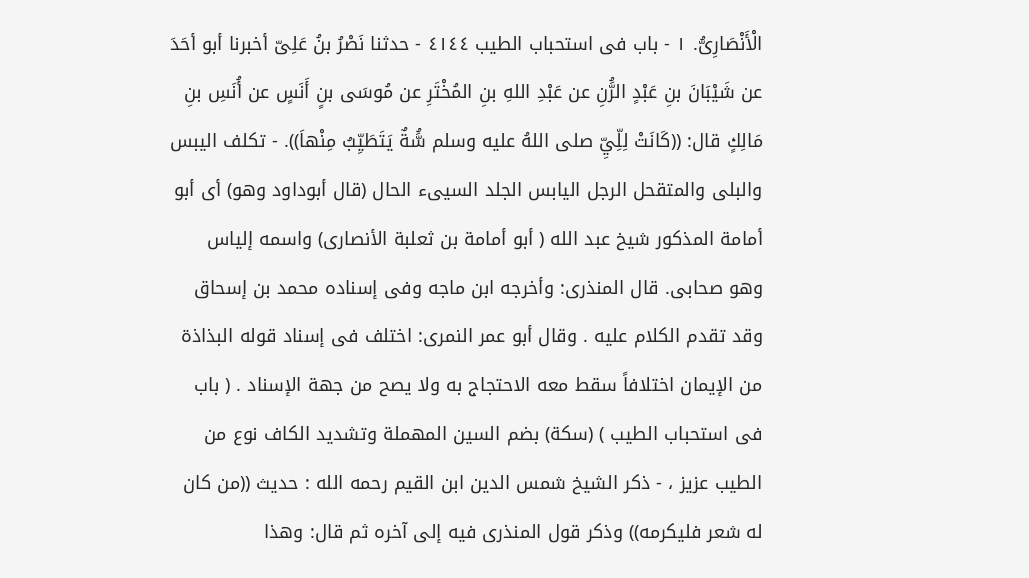الْأَنْصَارِىُّ. ١ - باب فى استحباب الطيب ٤١٤٤ - حدثنا نَصْرُ بنُ عَلِىّ أخبرنا أبو أحَدَ عن شَيْبَانَ بنِ عَبْدٍ الرَُّنِ عن عَبْدِ اللهِ بنِ المُخْتَرِ عن مُوسَى بنٍ أَنَسٍ عن أُنَسِ بنِ مَالِكٍ قال: ((كَانَتْ لِلِّيِّ صلى اللهُ عليه وسلم سَُّةٌ يَتَطَيِّبُ مِنْهاَ)). - تكلف اليبس والبلى والمتقحل الرجل اليابس الجلد السيىء الحال (قال أبوداود وهو) أى أبو أمامة المذكور شيخ عبد الله ( أبو أمامة بن ثعلبة الأنصارى) واسمه إلياس وهو صحابى. قال المنذرى: وأخرجه ابن ماجه وفى إسناده محمد بن إسحاق وقد تقدم الكلام عليه . وقال أبو عمر النمرى: اختلف فى إسناد قوله البذاذة من الإيمان اختلافاً سقط معه الاحتجاج به ولا يصح من جهة الإسناد . ( باب فى استحباب الطيب ) (سكة) بضم السين المهملة وتشديد الكاف نوع من الطيب عزيز ، - ذكر الشيخ شمس الدين ابن القيم رحمه الله : حديث ((من كان له شعر فليكرمه)) وذكر قول المنذرى فيه إلى آخره ثم قال: وهذا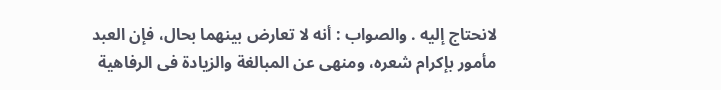لانحتاج إليه . والصواب : أنه لا تعارض بينهما بحال، فإن العبد مأمور بإكرام شعره، ومنهى عن المبالغة والزيادة فى الرفاهية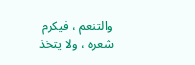والتنعم ، فيكرم شعره ، ولا يتخذ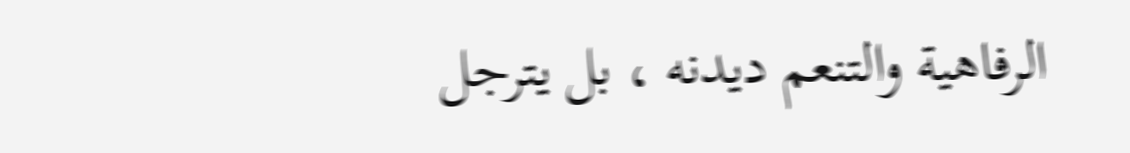الرفاهية والتنعم ديدنه ، بل يترجل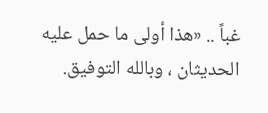غباً .. «هذا أولى ما حمل عليه الحديثان ، وبالله التوفيق.